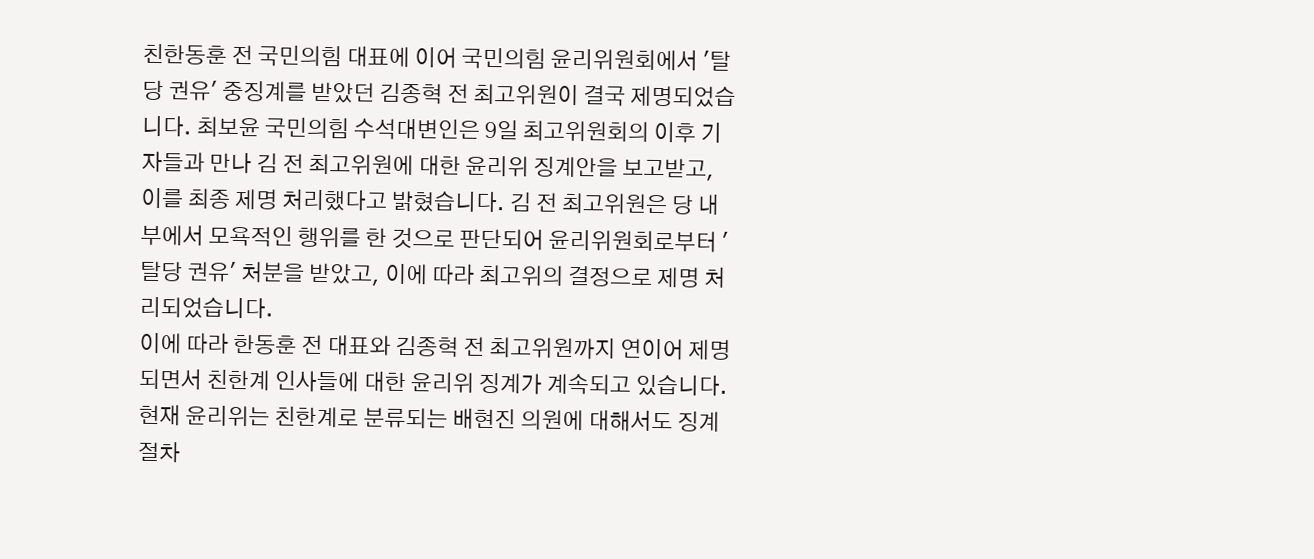친한동훈 전 국민의힘 대표에 이어 국민의힘 윤리위원회에서 '탈당 권유' 중징계를 받았던 김종혁 전 최고위원이 결국 제명되었습니다. 최보윤 국민의힘 수석대변인은 9일 최고위원회의 이후 기자들과 만나 김 전 최고위원에 대한 윤리위 징계안을 보고받고, 이를 최종 제명 처리했다고 밝혔습니다. 김 전 최고위원은 당 내부에서 모욕적인 행위를 한 것으로 판단되어 윤리위원회로부터 '탈당 권유' 처분을 받았고, 이에 따라 최고위의 결정으로 제명 처리되었습니다.
이에 따라 한동훈 전 대표와 김종혁 전 최고위원까지 연이어 제명되면서 친한계 인사들에 대한 윤리위 징계가 계속되고 있습니다. 현재 윤리위는 친한계로 분류되는 배현진 의원에 대해서도 징계 절차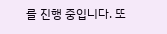를 진행 중입니다. 또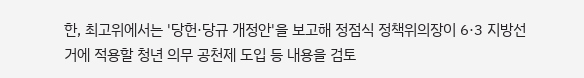한, 최고위에서는 '당헌·당규 개정안'을 보고해 정점식 정책위의장이 6·3 지방선거에 적용할 청년 의무 공천제 도입 등 내용을 검토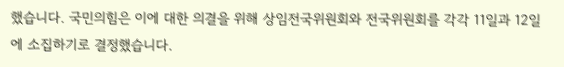했습니다. 국민의힘은 이에 대한 의결을 위해 상임전국위원회와 전국위원회를 각각 11일과 12일에 소집하기로 결정했습니다.